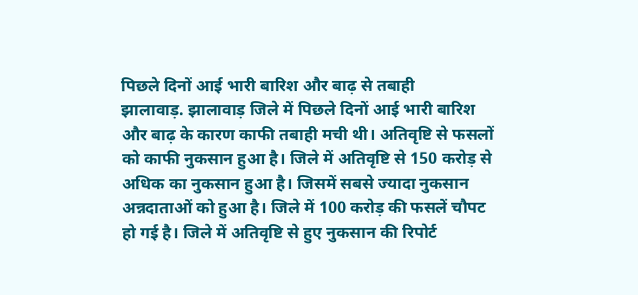पिछले दिनों आई भारी बारिश और बाढ़ से तबाही
झालावाड़. झालावाड़ जिले में पिछले दिनों आई भारी बारिश और बाढ़ के कारण काफी तबाही मची थी। अतिवृष्टि से फसलों को काफी नुकसान हुआ है। जिले में अतिवृष्टि से 150 करोड़ से अधिक का नुकसान हुआ है। जिसमें सबसे ज्यादा नुकसान अन्नदाताओं को हुआ है। जिले में 100 करोड़ की फसलें चौपट हो गई है। जिले में अतिवृष्टि से हुए नुकसान की रिपोर्ट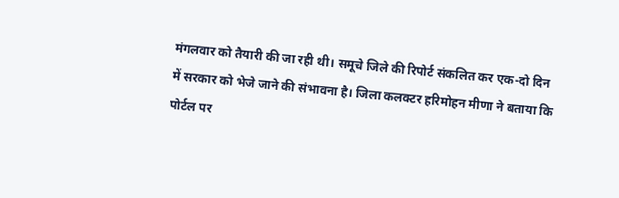मंगलवार को तैयारी की जा रही थी। समूचे जिले की रिपोर्ट संकलित कर एक-दो दिन में सरकार को भेजे जाने की संभावना है। जिला कलक्टर हरिमोहन मीणा ने बताया कि पोर्टल पर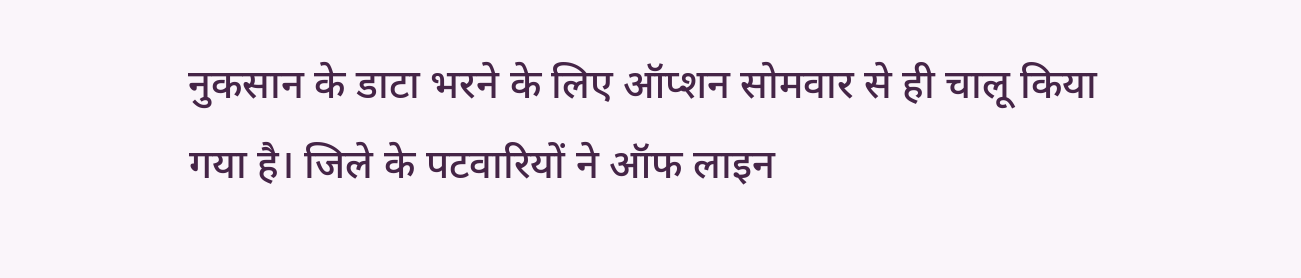नुकसान के डाटा भरने के लिए ऑप्शन सोमवार से ही चालू किया गया है। जिले के पटवारियों ने ऑफ लाइन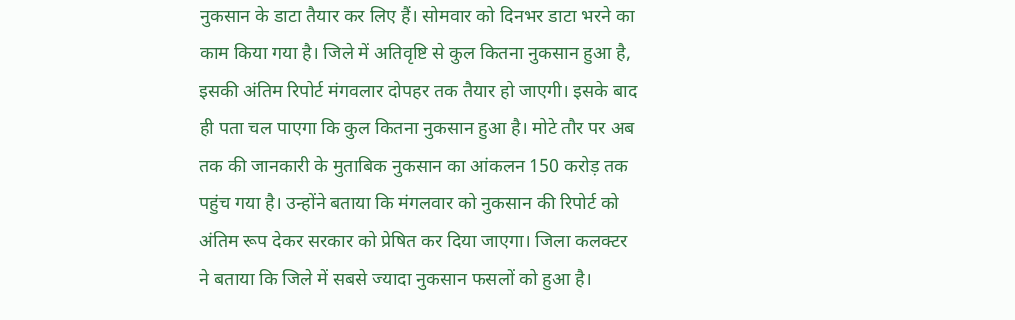नुकसान के डाटा तैयार कर लिए हैं। सोमवार को दिनभर डाटा भरने का काम किया गया है। जिले में अतिवृष्टि से कुल कितना नुकसान हुआ है, इसकी अंतिम रिपोर्ट मंगवलार दोपहर तक तैयार हो जाएगी। इसके बाद ही पता चल पाएगा कि कुल कितना नुकसान हुआ है। मोटे तौर पर अब तक की जानकारी के मुताबिक नुकसान का आंकलन 150 करोड़ तक पहुंच गया है। उन्होंने बताया कि मंगलवार को नुकसान की रिपोर्ट को अंतिम रूप देकर सरकार को प्रेषित कर दिया जाएगा। जिला कलक्टर ने बताया कि जिले में सबसे ज्यादा नुकसान फसलों को हुआ है।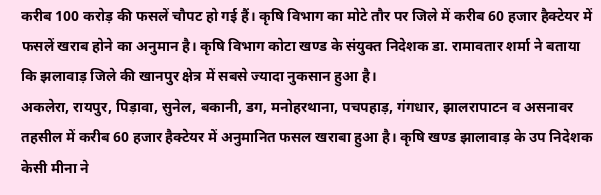करीब 100 करोड़ की फसलें चौपट हो गई हैं। कृषि विभाग का मोटे तौर पर जिले में करीब 60 हजार हैक्टेयर में फसलें खराब होने का अनुमान है। कृषि विभाग कोटा खण्ड के संयुक्त निदेशक डा. रामावतार शर्मा ने बताया कि झलावाड़ जिले की खानपुर क्षेत्र में सबसे ज्यादा नुकसान हुआ है।
अकलेरा, रायपुर, पिड़ावा, सुनेल, बकानी, डग, मनोहरथाना, पचपहाड़, गंगधार, झालरापाटन व असनावर तहसील में करीब 60 हजार हैक्टेयर में अनुमानित फसल खराबा हुआ है। कृषि खण्ड झालावाड़ के उप निदेशक केसी मीना ने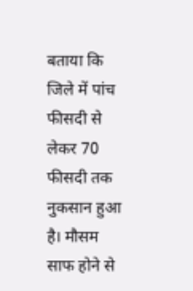बताया कि जिले में पांच फीसदी से लेकर 70 फीसदी तक नुकसान हुआ है। मौसम साफ होने से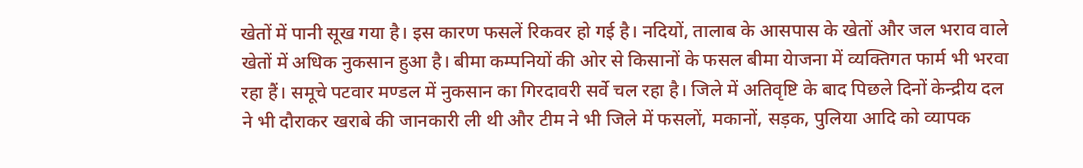खेतों में पानी सूख गया है। इस कारण फसलें रिकवर हो गई है। नदियों, तालाब के आसपास के खेतों और जल भराव वाले खेतों में अधिक नुकसान हुआ है। बीमा कम्पनियों की ओर से किसानों के फसल बीमा येाजना में व्यक्तिगत फार्म भी भरवा रहा हैं। समूचे पटवार मण्डल में नुकसान का गिरदावरी सर्वे चल रहा है। जिले में अतिवृष्टि के बाद पिछले दिनों केन्द्रीय दल ने भी दौराकर खराबे की जानकारी ली थी और टीम ने भी जिले में फसलों, मकानों, सड़क, पुलिया आदि को व्यापक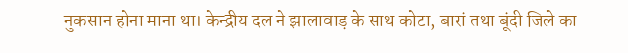नुकसान होना माना था। केन्द्रीय दल ने झालावाड़ के साथ कोटा, बारां तथा बूंदी जिले का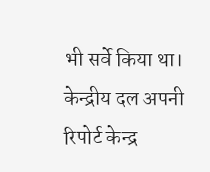भी सर्वे किया था। केन्द्रीय दल अपनी रिपोर्ट केन्द्र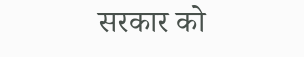सरकार को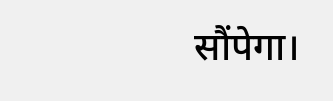सौंपेगा।